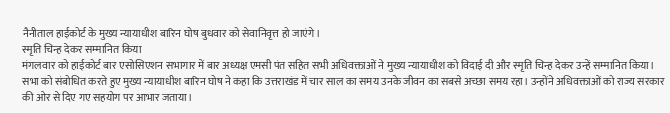नैनीताल हाईकोर्ट के मुख्य न्यायाधीश बारिन घोष बुधवार को सेवानिवृत्त हो जाएंगे।
स्मृति चिन्ह देकर सम्मानित किया
मंगलवार को हाईकोर्ट बार एसोसिएशन सभागार में बार अध्यक्ष एमसी पंत सहित सभी अधिवक्ताओं ने मुख्य न्यायाधीश को विदाई दी और स्मृति चिन्ह देकर उन्हें सम्मानित किया।
सभा को संबोधित करते हुए मुख्य न्यायाधीश बारिन घोष ने कहा कि उत्तराखंड में चार साल का समय उनके जीवन का सबसे अच्छा समय रहा। उन्होंने अधिवक्ताओं को राज्य सरकार की ओर से दिए गए सहयोग पर आभार जताया।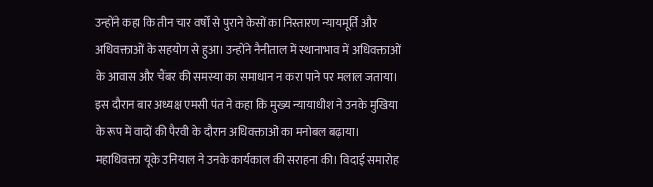उन्होंने कहा कि तीन चार वर्षों से पुराने केसों का निस्तारण न्यायमूर्ति और अधिवक्ताओं के सहयोग से हुआ। उन्होंने नैनीताल में स्थानाभाव में अधिवक्ताओं के आवास और चैंबर की समस्या का समाधान न करा पाने पर मलाल जताया।
इस दौरान बार अध्यक्ष एमसी पंत ने कहा कि मुख्य न्यायाधीश ने उनके मुखिया के रूप में वादों की पैरवी के दौरान अधिवक्ताओं का मनोबल बढ़ाया।
महाधिवक्ता यूके उनियाल ने उनके कार्यकाल की सराहना की। विदाई समारोह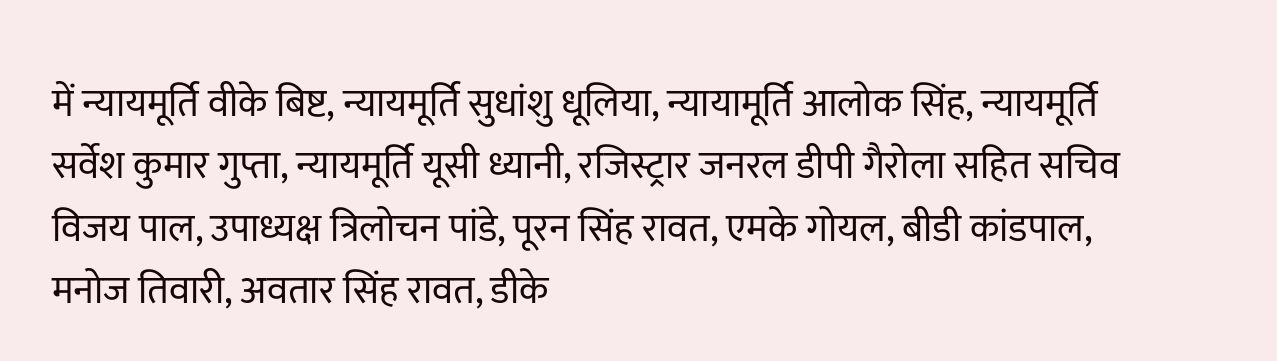में न्यायमूर्ति वीके बिष्ट, न्यायमूर्ति सुधांशु धूलिया, न्यायामूर्ति आलोक सिंह, न्यायमूर्ति सर्वेश कुमार गुप्ता, न्यायमूर्ति यूसी ध्यानी, रजिस्ट्रार जनरल डीपी गैरोला सहित सचिव विजय पाल, उपाध्यक्ष त्रिलोचन पांडे, पूरन सिंह रावत, एमके गोयल, बीडी कांडपाल, मनोज तिवारी, अवतार सिंह रावत, डीके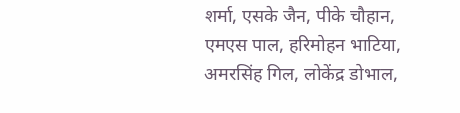शर्मा, एसके जैन, पीके चौहान, एमएस पाल, हरिमोहन भाटिया, अमरसिंह गिल, लोकेंद्र डोभाल,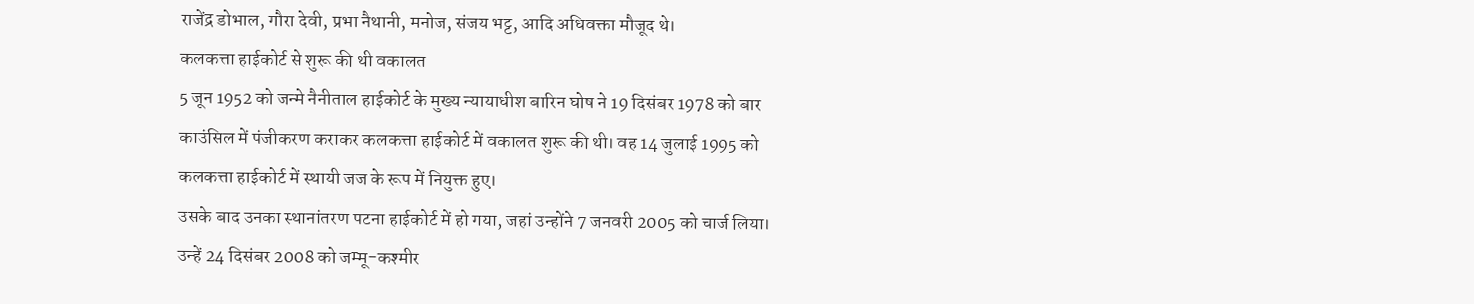राजेंद्र डोभाल, गौरा देवी, प्रभा नैथानी, मनोज, संजय भट्ट, आदि अधिवक्ता मौजूद थे।
कलकत्ता हाईकोर्ट से शुरू की थी वकालत
5 जून 1952 को जन्मे नैनीताल हाईकोर्ट के मुख्य न्यायाधीश बारिन घोष ने 19 दिसंबर 1978 को बार काउंसिल में पंजीकरण कराकर कलकत्ता हाईकोर्ट में वकालत शुरू की थी। वह 14 जुलाई 1995 को कलकत्ता हाईकोर्ट में स्थायी जज के रूप में नियुक्त हुए।
उसके बाद उनका स्थानांतरण पटना हाईकोर्ट में हो गया, जहां उन्होंने 7 जनवरी 2005 को चार्ज लिया। उन्हें 24 दिसंबर 2008 को जम्मू-कश्मीर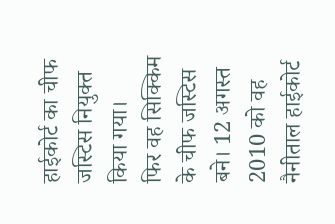हाईकोर्ट का चीफ जस्टिस नियुक्त किया गया।
फिर वह सिक्किम के चीफ जस्टिस बने। 12 अगस्त 2010 को वह नैनीताल हाईकोर्ट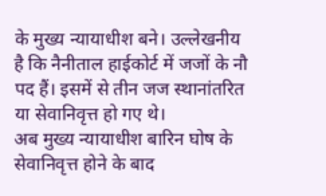के मुख्य न्यायाधीश बने। उल्लेखनीय है कि नैनीताल हाईकोर्ट में जजों के नौ पद हैं। इसमें से तीन जज स्थानांतरित या सेवानिवृत्त हो गए थे।
अब मुख्य न्यायाधीश बारिन घोष के सेवानिवृत्त होने के बाद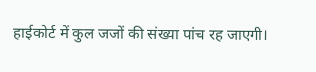हाईकोर्ट में कुल जजों की संख्या पांच रह जाएगी।